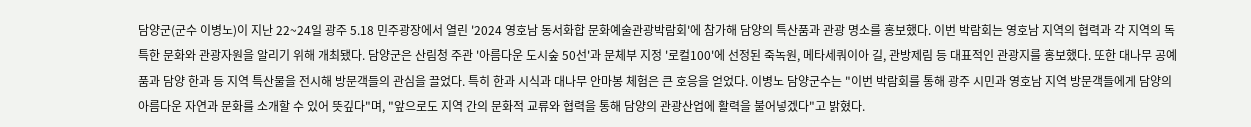담양군(군수 이병노)이 지난 22~24일 광주 5.18 민주광장에서 열린 '2024 영호남 동서화합 문화예술관광박람회'에 참가해 담양의 특산품과 관광 명소를 홍보했다. 이번 박람회는 영호남 지역의 협력과 각 지역의 독특한 문화와 관광자원을 알리기 위해 개최됐다. 담양군은 산림청 주관 '아름다운 도시숲 50선'과 문체부 지정 '로컬100'에 선정된 죽녹원, 메타세쿼이아 길, 관방제림 등 대표적인 관광지를 홍보했다. 또한 대나무 공예품과 담양 한과 등 지역 특산물을 전시해 방문객들의 관심을 끌었다. 특히 한과 시식과 대나무 안마봉 체험은 큰 호응을 얻었다. 이병노 담양군수는 "이번 박람회를 통해 광주 시민과 영호남 지역 방문객들에게 담양의 아름다운 자연과 문화를 소개할 수 있어 뜻깊다"며, "앞으로도 지역 간의 문화적 교류와 협력을 통해 담양의 관광산업에 활력을 불어넣겠다"고 밝혔다.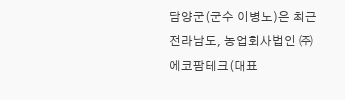담양군(군수 이병노)은 최근 전라남도, 농업회사법인 ㈜에코팜테크(대표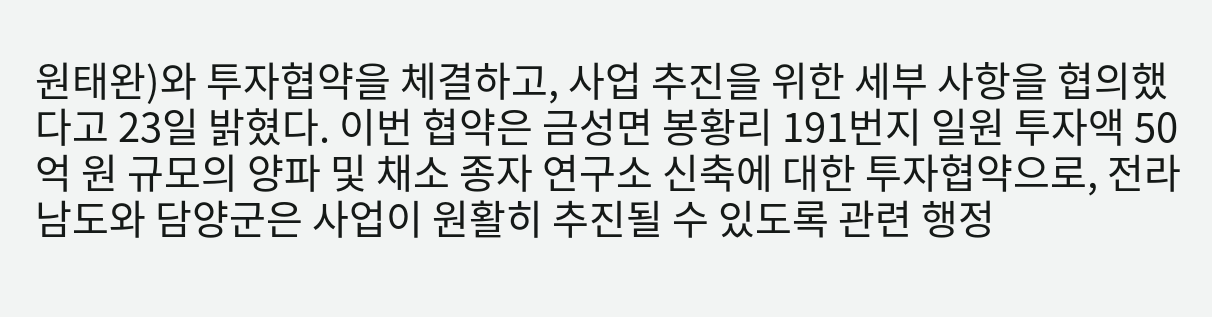원태완)와 투자협약을 체결하고, 사업 추진을 위한 세부 사항을 협의했다고 23일 밝혔다. 이번 협약은 금성면 봉황리 191번지 일원 투자액 50억 원 규모의 양파 및 채소 종자 연구소 신축에 대한 투자협약으로, 전라남도와 담양군은 사업이 원활히 추진될 수 있도록 관련 행정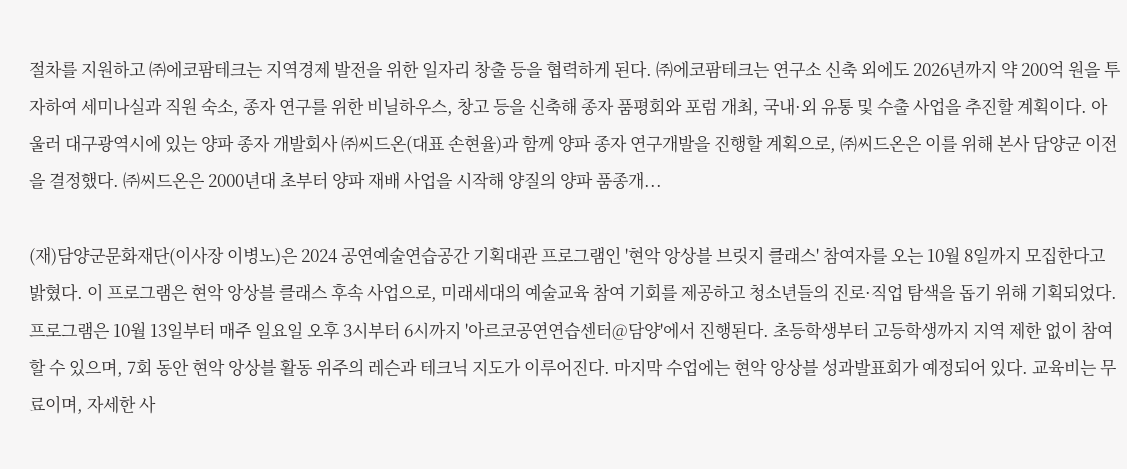절차를 지원하고 ㈜에코팜테크는 지역경제 발전을 위한 일자리 창출 등을 협력하게 된다. ㈜에코팜테크는 연구소 신축 외에도 2026년까지 약 200억 원을 투자하여 세미나실과 직원 숙소, 종자 연구를 위한 비닐하우스, 창고 등을 신축해 종자 품평회와 포럼 개최, 국내·외 유통 및 수출 사업을 추진할 계획이다. 아울러 대구광역시에 있는 양파 종자 개발회사 ㈜씨드온(대표 손현율)과 함께 양파 종자 연구개발을 진행할 계획으로, ㈜씨드온은 이를 위해 본사 담양군 이전을 결정했다. ㈜씨드온은 2000년대 초부터 양파 재배 사업을 시작해 양질의 양파 품종개...

(재)담양군문화재단(이사장 이병노)은 2024 공연예술연습공간 기획대관 프로그램인 '현악 앙상블 브릿지 클래스' 참여자를 오는 10월 8일까지 모집한다고 밝혔다. 이 프로그램은 현악 앙상블 클래스 후속 사업으로, 미래세대의 예술교육 참여 기회를 제공하고 청소년들의 진로·직업 탐색을 돕기 위해 기획되었다. 프로그램은 10월 13일부터 매주 일요일 오후 3시부터 6시까지 '아르코공연연습센터@담양'에서 진행된다. 초등학생부터 고등학생까지 지역 제한 없이 참여할 수 있으며, 7회 동안 현악 앙상블 활동 위주의 레슨과 테크닉 지도가 이루어진다. 마지막 수업에는 현악 앙상블 성과발표회가 예정되어 있다. 교육비는 무료이며, 자세한 사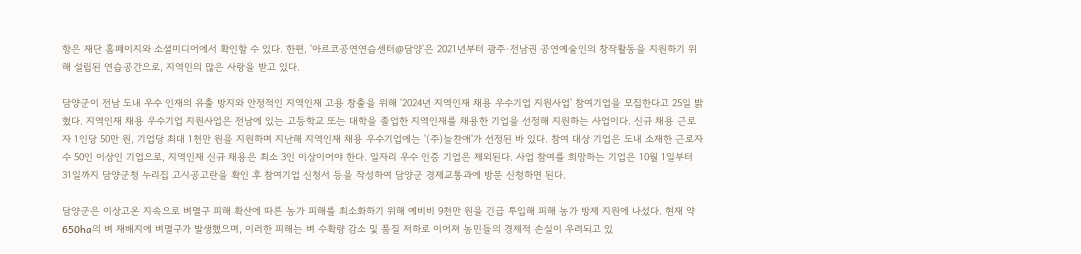항은 재단 홈페이지와 소셜미디어에서 확인할 수 있다. 한편, '아르코공연연습센터@담양'은 2021년부터 광주·전남권 공연예술인의 창작활동을 지원하기 위해 설립된 연습공간으로, 지역민의 많은 사랑을 받고 있다.

담양군이 전남 도내 우수 인재의 유출 방지와 안정적인 지역인재 고용 창출을 위해 '2024년 지역인재 채용 우수기업 지원사업' 참여기업을 모집한다고 25일 밝혔다. 지역인재 채용 우수기업 지원사업은 전남에 있는 고등학교 또는 대학을 졸업한 지역인재를 채용한 기업을 선정해 지원하는 사업이다. 신규 채용 근로자 1인당 50만 원, 기업당 최대 1천만 원을 지원하며 지난해 지역인재 채용 우수기업에는 '(주)늘찬애'가 선정된 바 있다. 참여 대상 기업은 도내 소재한 근로자 수 50인 이상인 기업으로, 지역인재 신규 채용은 최소 3인 이상이어야 한다. 일자리 우수 인증 기업은 제외된다. 사업 참여를 희망하는 기업은 10월 1일부터 31일까지 담양군청 누리집 고시공고란을 확인 후 참여기업 신청서 등을 작성하여 담양군 경제교통과에 방문 신청하면 된다.

담양군은 이상고온 지속으로 벼멸구 피해 확산에 따른 농가 피해를 최소화하기 위해 예비비 9천만 원을 긴급 투입해 피해 농가 방제 지원에 나섰다. 현재 약 650ha의 벼 재배지에 벼멸구가 발생했으며, 이러한 피해는 벼 수확량 감소 및 품질 저하로 이어져 농민들의 경제적 손실이 우려되고 있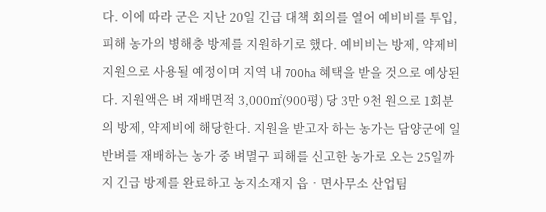다. 이에 따라 군은 지난 20일 긴급 대책 회의를 열어 예비비를 투입, 피해 농가의 병해충 방제를 지원하기로 했다. 예비비는 방제, 약제비 지원으로 사용될 예정이며 지역 내 700ha 혜택을 받을 것으로 예상된다. 지원액은 벼 재배면적 3,000㎡(900평) 당 3만 9천 원으로 1회분의 방제, 약제비에 해당한다. 지원을 받고자 하는 농가는 담양군에 일반벼를 재배하는 농가 중 벼멸구 피해를 신고한 농가로 오는 25일까지 긴급 방제를 완료하고 농지소재지 읍‧면사무소 산업팀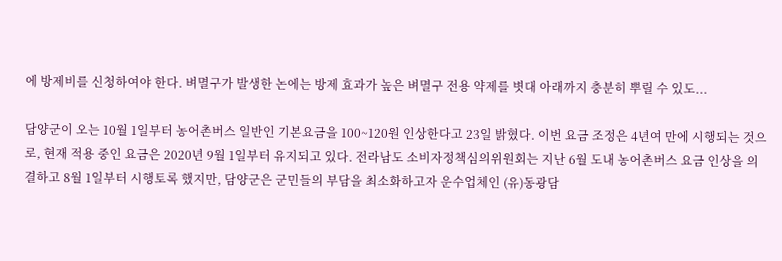에 방제비를 신청하여야 한다. 벼멸구가 발생한 논에는 방제 효과가 높은 벼멸구 전용 약제를 볏대 아래까지 충분히 뿌릴 수 있도...

담양군이 오는 10월 1일부터 농어촌버스 일반인 기본요금을 100~120원 인상한다고 23일 밝혔다. 이번 요금 조정은 4년여 만에 시행되는 것으로, 현재 적용 중인 요금은 2020년 9월 1일부터 유지되고 있다. 전라남도 소비자정책심의위원회는 지난 6월 도내 농어촌버스 요금 인상을 의결하고 8월 1일부터 시행토록 했지만, 담양군은 군민들의 부담을 최소화하고자 운수업체인 (유)동광담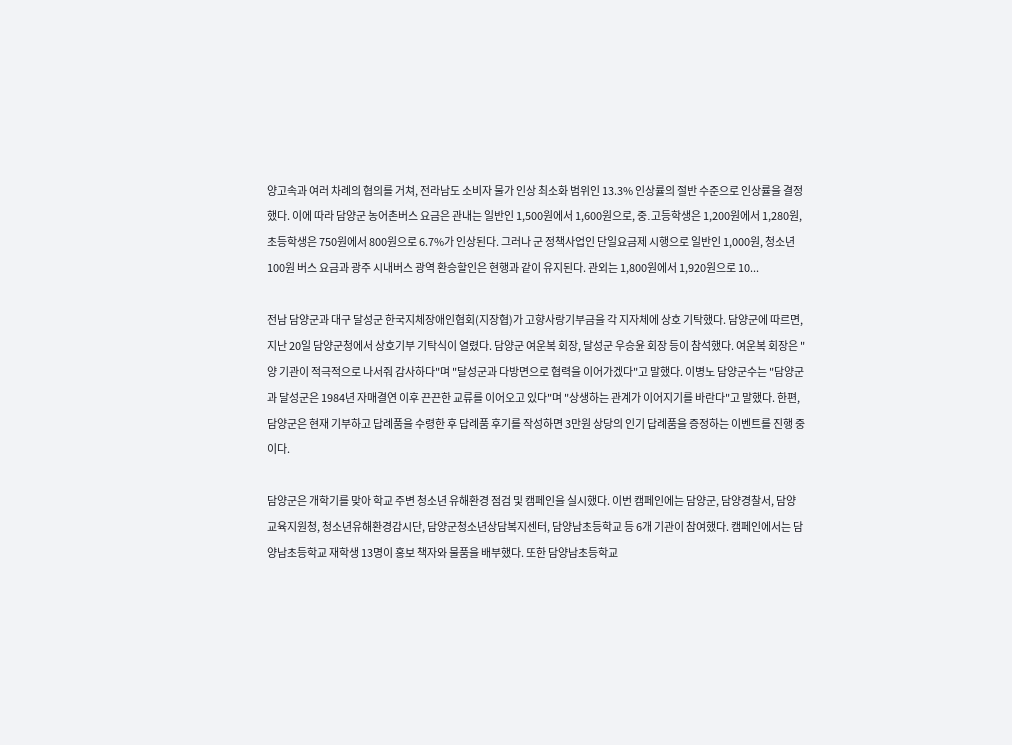양고속과 여러 차례의 협의를 거쳐, 전라남도 소비자 물가 인상 최소화 범위인 13.3% 인상률의 절반 수준으로 인상률을 결정했다. 이에 따라 담양군 농어촌버스 요금은 관내는 일반인 1,500원에서 1,600원으로, 중․고등학생은 1,200원에서 1,280원, 초등학생은 750원에서 800원으로 6.7%가 인상된다. 그러나 군 정책사업인 단일요금제 시행으로 일반인 1,000원, 청소년 100원 버스 요금과 광주 시내버스 광역 환승할인은 현행과 같이 유지된다. 관외는 1,800원에서 1,920원으로 10...

전남 담양군과 대구 달성군 한국지체장애인협회(지장협)가 고향사랑기부금을 각 지자체에 상호 기탁했다. 담양군에 따르면, 지난 20일 담양군청에서 상호기부 기탁식이 열렸다. 담양군 여운복 회장, 달성군 우승윤 회장 등이 참석했다. 여운복 회장은 "양 기관이 적극적으로 나서줘 감사하다"며 "달성군과 다방면으로 협력을 이어가겠다"고 말했다. 이병노 담양군수는 "담양군과 달성군은 1984년 자매결연 이후 끈끈한 교류를 이어오고 있다"며 "상생하는 관계가 이어지기를 바란다"고 말했다. 한편, 담양군은 현재 기부하고 답례품을 수령한 후 답례품 후기를 작성하면 3만원 상당의 인기 답례품을 증정하는 이벤트를 진행 중이다.

담양군은 개학기를 맞아 학교 주변 청소년 유해환경 점검 및 캠페인을 실시했다. 이번 캠페인에는 담양군, 담양경찰서, 담양교육지원청, 청소년유해환경감시단, 담양군청소년상담복지센터, 담양남초등학교 등 6개 기관이 참여했다. 캠페인에서는 담양남초등학교 재학생 13명이 홍보 책자와 물품을 배부했다. 또한 담양남초등학교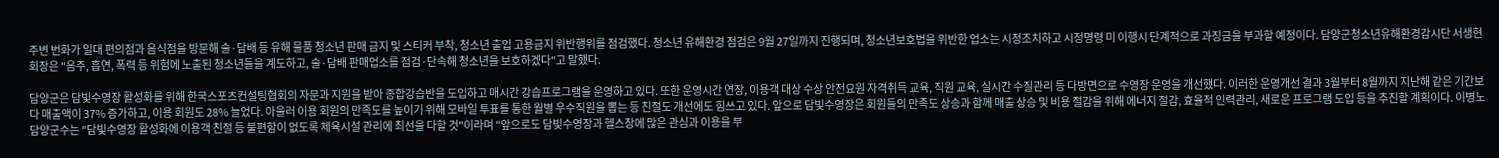주변 번화가 일대 편의점과 음식점을 방문해 술·담배 등 유해 물품 청소년 판매 금지 및 스티커 부착, 청소년 출입 고용금지 위반행위를 점검했다. 청소년 유해환경 점검은 9월 27일까지 진행되며, 청소년보호법을 위반한 업소는 시정조치하고 시정명령 미 이행시 단계적으로 과징금을 부과할 예정이다. 담양군청소년유해환경감시단 서생현 회장은 "음주, 흡연, 폭력 등 위험에 노출된 청소년들을 계도하고, 술·담배 판매업소를 점검·단속해 청소년을 보호하겠다"고 말했다.

담양군은 담빛수영장 활성화를 위해 한국스포츠컨설팅협회의 자문과 지원을 받아 종합강습반을 도입하고 매시간 강습프로그램을 운영하고 있다. 또한 운영시간 연장, 이용객 대상 수상 안전요원 자격취득 교육, 직원 교육, 실시간 수질관리 등 다방면으로 수영장 운영을 개선했다. 이러한 운영개선 결과 3월부터 8월까지 지난해 같은 기간보다 매출액이 37% 증가하고, 이용 회원도 28% 늘었다. 아울러 이용 회원의 만족도를 높이기 위해 모바일 투표를 통한 월별 우수직원을 뽑는 등 친절도 개선에도 힘쓰고 있다. 앞으로 담빛수영장은 회원들의 만족도 상승과 함께 매출 상승 및 비용 절감을 위해 에너지 절감, 효율적 인력관리, 새로운 프로그램 도입 등을 추진할 계획이다. 이병노 담양군수는 "담빛수영장 활성화에 이용객 친절 등 불편함이 없도록 체육시설 관리에 최선을 다할 것"이라며 "앞으로도 담빛수영장과 헬스장에 많은 관심과 이용을 부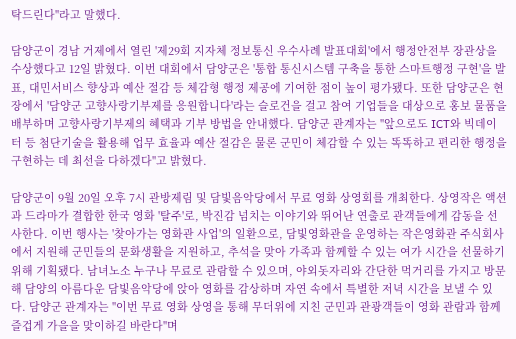탁드린다"라고 말했다.

담양군이 경남 거제에서 열린 '제29회 지자체 정보통신 우수사례 발표대회'에서 행정안전부 장관상을 수상했다고 12일 밝혔다. 이번 대회에서 담양군은 '통합 통신시스템 구축을 통한 스마트행정 구현'을 발표, 대민서비스 향상과 예산 절감 등 체감형 행정 제공에 기여한 점이 높이 평가됐다. 또한 담양군은 현장에서 '담양군 고향사랑기부제를 응원합니다'라는 슬로건을 걸고 참여 기업들을 대상으로 홍보 물품을 배부하며 고향사랑기부제의 혜택과 기부 방법을 안내했다. 담양군 관계자는 "앞으로도 ICT와 빅데이터 등 첨단기술을 활용해 업무 효율과 예산 절감은 물론 군민이 체감할 수 있는 똑똑하고 편리한 행정을 구현하는 데 최선을 다하겠다"고 밝혔다.

담양군이 9월 20일 오후 7시 관방제림 및 담빛음악당에서 무료 영화 상영회를 개최한다. 상영작은 액션과 드라마가 결합한 한국 영화 '탈주'로, 박진감 넘치는 이야기와 뛰어난 연출로 관객들에게 감동을 선사한다. 이번 행사는 '찾아가는 영화관 사업'의 일환으로, 담빛영화관을 운영하는 작은영화관 주식회사에서 지원해 군민들의 문화생활을 지원하고, 추석을 맞아 가족과 함께할 수 있는 여가 시간을 선물하기 위해 기획됐다. 남녀노소 누구나 무료로 관람할 수 있으며, 야외돗자리와 간단한 먹거리를 가지고 방문해 담양의 아름다운 담빛음악당에 앉아 영화를 감상하며 자연 속에서 특별한 저녁 시간을 보낼 수 있다. 담양군 관계자는 "이번 무료 영화 상영을 통해 무더위에 지친 군민과 관광객들이 영화 관람과 함께 즐겁게 가을을 맞이하길 바란다"며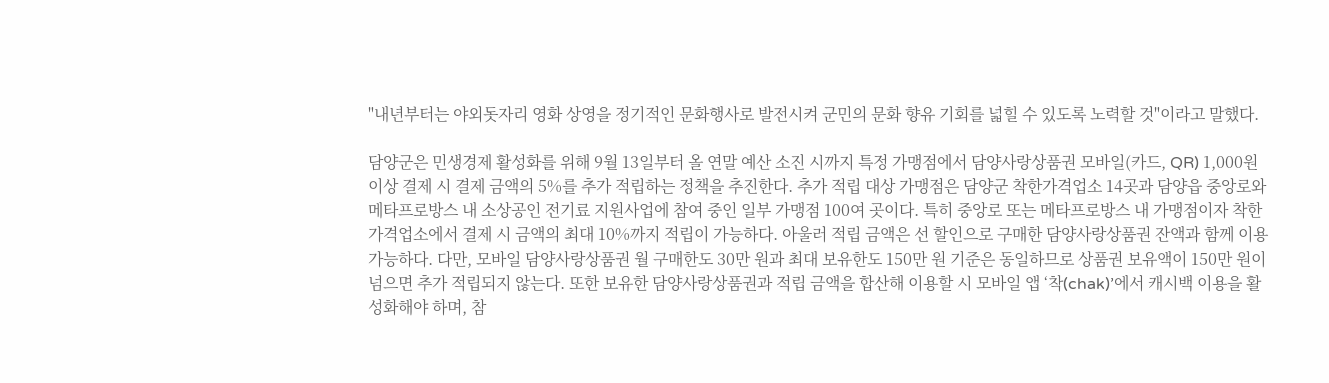"내년부터는 야외돗자리 영화 상영을 정기적인 문화행사로 발전시켜 군민의 문화 향유 기회를 넓힐 수 있도록 노력할 것"이라고 말했다.

담양군은 민생경제 활성화를 위해 9월 13일부터 올 연말 예산 소진 시까지 특정 가맹점에서 담양사랑상품권 모바일(카드, QR) 1,000원 이상 결제 시 결제 금액의 5%를 추가 적립하는 정책을 추진한다. 추가 적립 대상 가맹점은 담양군 착한가격업소 14곳과 담양읍 중앙로와 메타프로방스 내 소상공인 전기료 지원사업에 참여 중인 일부 가맹점 100여 곳이다. 특히 중앙로 또는 메타프로방스 내 가맹점이자 착한가격업소에서 결제 시 금액의 최대 10%까지 적립이 가능하다. 아울러 적립 금액은 선 할인으로 구매한 담양사랑상품권 잔액과 함께 이용 가능하다. 다만, 모바일 담양사랑상품권 월 구매한도 30만 원과 최대 보유한도 150만 원 기준은 동일하므로 상품권 보유액이 150만 원이 넘으면 추가 적립되지 않는다. 또한 보유한 담양사랑상품권과 적립 금액을 합산해 이용할 시 모바일 앱 ‘착(chak)’에서 캐시백 이용을 활성화해야 하며, 참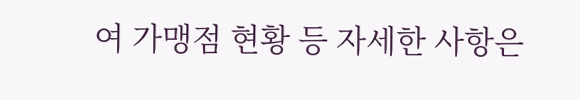여 가맹점 현황 등 자세한 사항은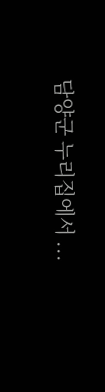담양군 누리집에서 ...